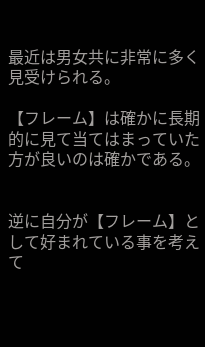最近は男女共に非常に多く見受けられる。

【フレーム】は確かに長期的に見て当てはまっていた方が良いのは確かである。


逆に自分が【フレーム】として好まれている事を考えて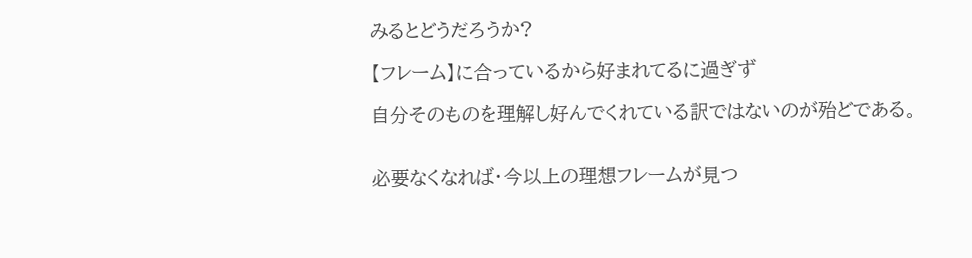みるとどうだろうか?

【フレーム】に合っているから好まれてるに過ぎず

自分そのものを理解し好んでくれている訳ではないのが殆どである。


必要なくなれば・今以上の理想フレームが見つ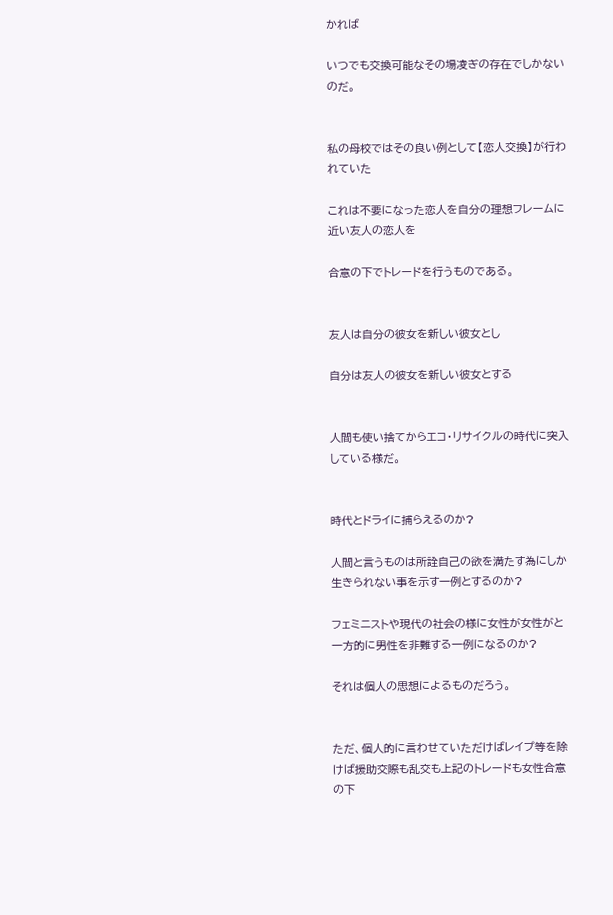かれば

いつでも交換可能なその場凌ぎの存在でしかないのだ。


私の母校ではその良い例として【恋人交換】が行われていた

これは不要になった恋人を自分の理想フレームに近い友人の恋人を

合意の下でトレードを行うものである。


友人は自分の彼女を新しい彼女とし

自分は友人の彼女を新しい彼女とする


人間も使い捨てからエコ・リサイクルの時代に突入している様だ。


時代とドライに捕らえるのか?

人間と言うものは所詮自己の欲を満たす為にしか生きられない事を示す一例とするのか?

フェミニストや現代の社会の様に女性が女性がと一方的に男性を非難する一例になるのか?

それは個人の思想によるものだろう。


ただ、個人的に言わせていただけばレイプ等を除けば援助交際も乱交も上記のトレードも女性合意の下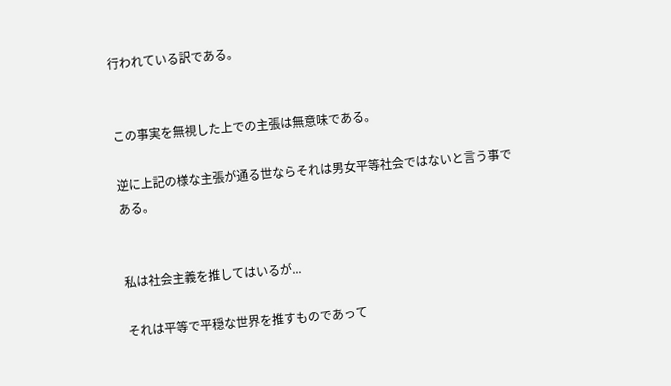行われている訳である。


この事実を無視した上での主張は無意味である。

逆に上記の様な主張が通る世ならそれは男女平等社会ではないと言う事である。


私は社会主義を推してはいるが...

それは平等で平穏な世界を推すものであって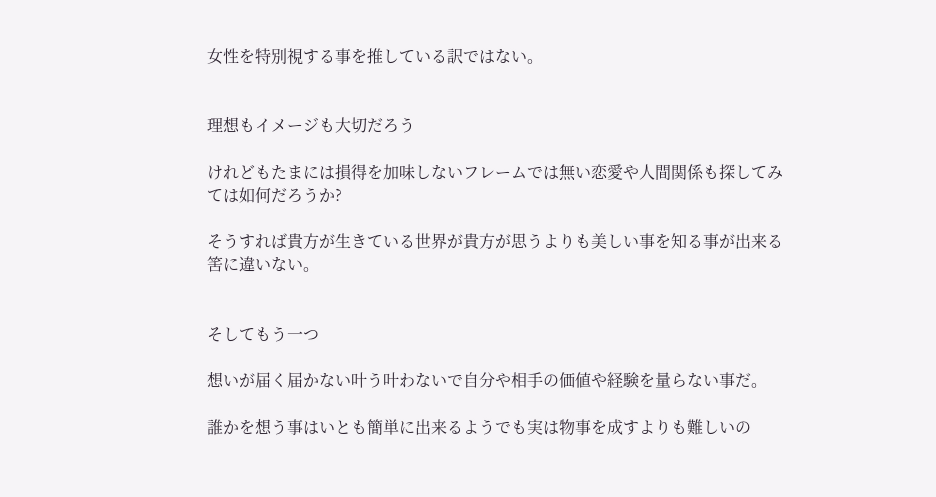女性を特別視する事を推している訳ではない。


理想もイメージも大切だろう

けれどもたまには損得を加味しないフレームでは無い恋愛や人間関係も探してみては如何だろうか?

そうすれば貴方が生きている世界が貴方が思うよりも美しい事を知る事が出来る筈に違いない。


そしてもう一つ

想いが届く届かない叶う叶わないで自分や相手の価値や経験を量らない事だ。

誰かを想う事はいとも簡単に出来るようでも実は物事を成すよりも難しいの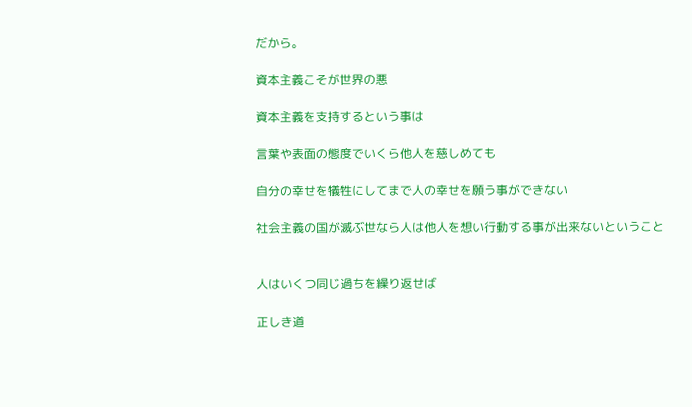だから。

資本主義こそが世界の悪

資本主義を支持するという事は

言葉や表面の態度でいくら他人を慈しめても

自分の幸せを犠牲にしてまで人の幸せを願う事ができない

社会主義の国が滅ぶ世なら人は他人を想い行動する事が出来ないということ


人はいくつ同じ過ちを繰り返せば

正しき道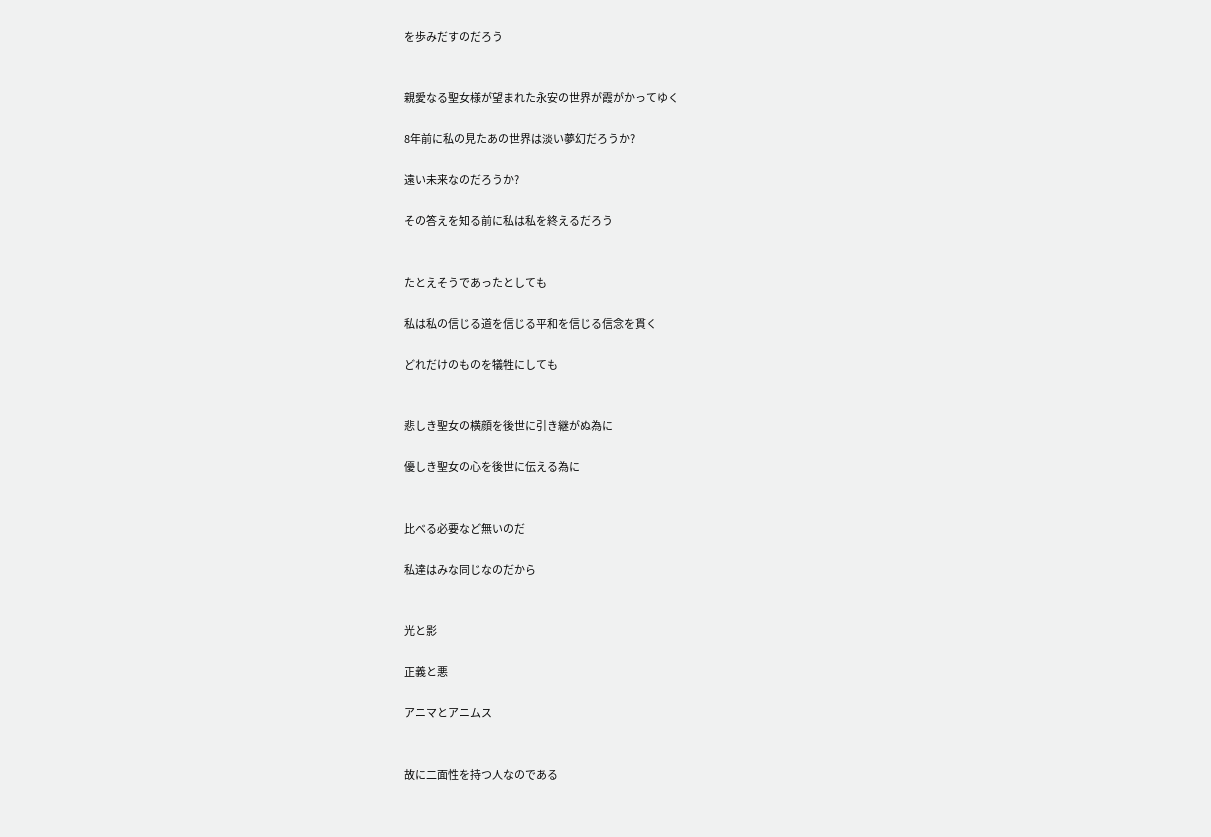を歩みだすのだろう


親愛なる聖女様が望まれた永安の世界が霞がかってゆく

8年前に私の見たあの世界は淡い夢幻だろうか?

遠い未来なのだろうか?

その答えを知る前に私は私を終えるだろう


たとえそうであったとしても

私は私の信じる道を信じる平和を信じる信念を貫く

どれだけのものを犠牲にしても


悲しき聖女の横顔を後世に引き継がぬ為に

優しき聖女の心を後世に伝える為に


比べる必要など無いのだ

私達はみな同じなのだから


光と影

正義と悪

アニマとアニムス


故に二面性を持つ人なのである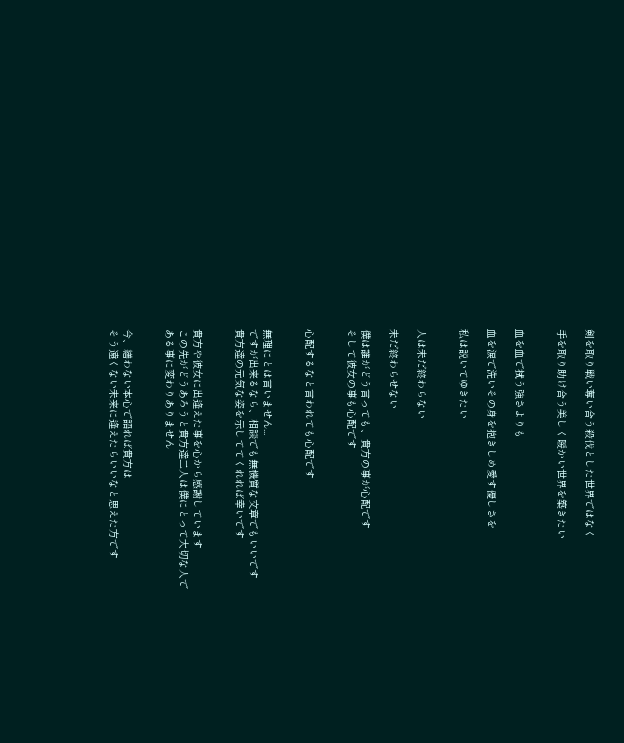剣を取り戦い奪い合う殺伐とした世界ではなく

手を取り助け合う美しく暖かい世界を築きたい


血を血で拭う強さよりも

血を涙で洗いその身を抱きしめ愛す優しさを

私は説いてゆきたい


人は未だ終わらない

未だ終わらせない

僕は誰がどう言っても、貴方の事が心配です
そして彼女の事も心配です


心配するなと言われても心配です


無理にとは言いません...
ですが出来るなら、相談でも無機質な文章でもいいです
貴方達の元気な姿を示しててくれれば幸いです


貴方や彼女に出逢えた事を心から感謝しています
この先がどうあろうと貴方達二人は僕にとって大切な人で
ある事に変わりありません


今、繕わない本心で語れば貴方は
そう遠くない未来に逢えたらいいなと思えた方です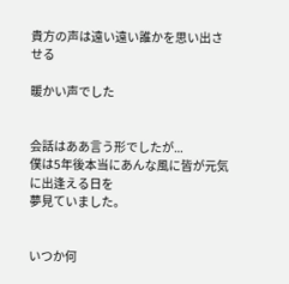貴方の声は遠い遠い誰かを思い出させる

暖かい声でした


会話はああ言う形でしたが...
僕は5年後本当にあんな風に皆が元気に出逢える日を
夢見ていました。


いつか何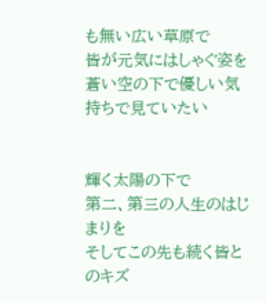も無い広い草原で
皆が元気にはしゃぐ姿を
蒼い空の下で優しい気持ちで見ていたい


輝く太陽の下で
第二、第三の人生のはじまりを
そしてこの先も続く皆とのキズ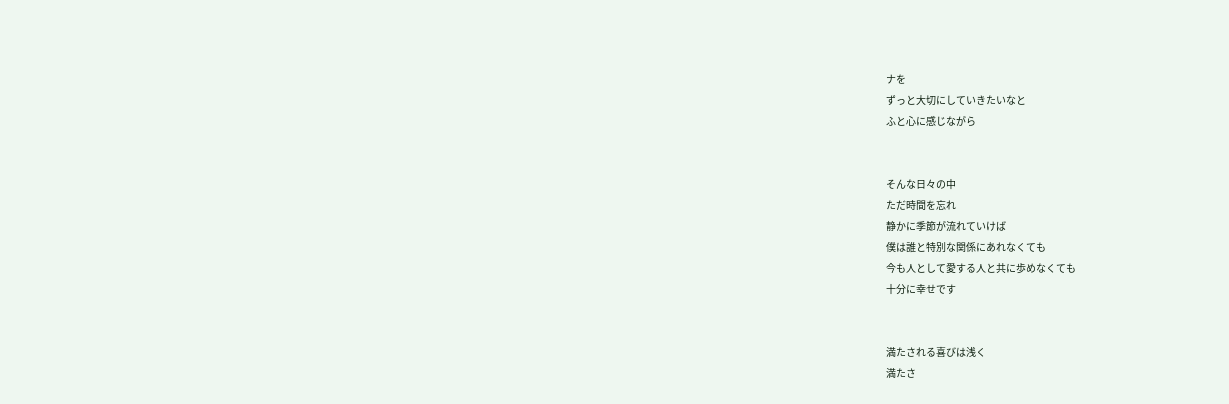ナを
ずっと大切にしていきたいなと
ふと心に感じながら


そんな日々の中
ただ時間を忘れ
静かに季節が流れていけば
僕は誰と特別な関係にあれなくても
今も人として愛する人と共に歩めなくても
十分に幸せです


満たされる喜びは浅く
満たさ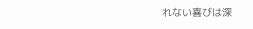れない喜びは深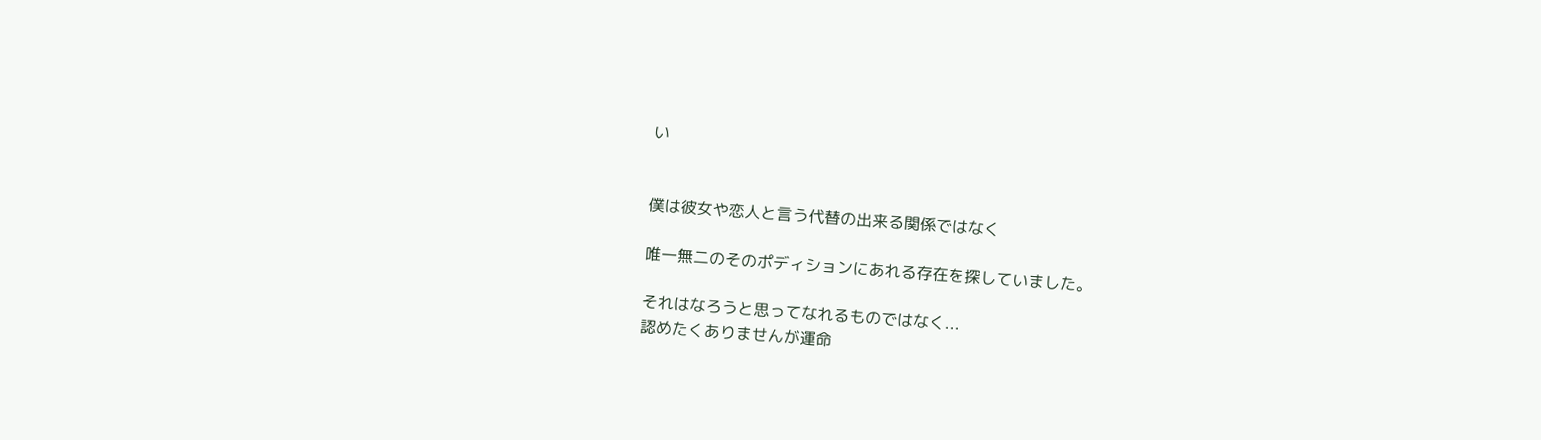い


僕は彼女や恋人と言う代替の出来る関係ではなく

唯一無二のそのポディションにあれる存在を探していました。

それはなろうと思ってなれるものではなく...
認めたくありませんが運命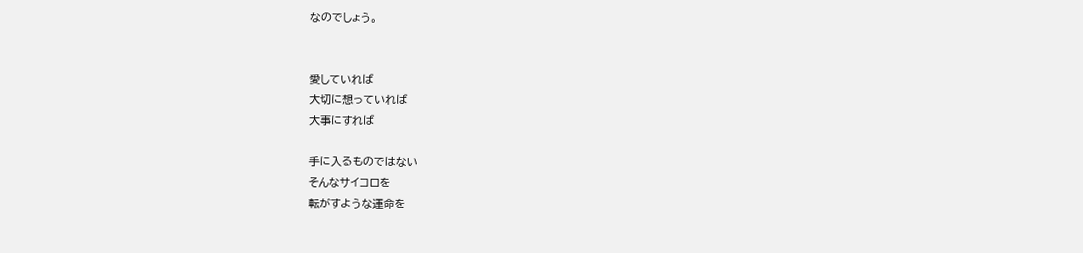なのでしょう。


愛していれば
大切に想っていれば
大事にすれば

手に入るものではない
そんなサイコロを
転がすような運命を